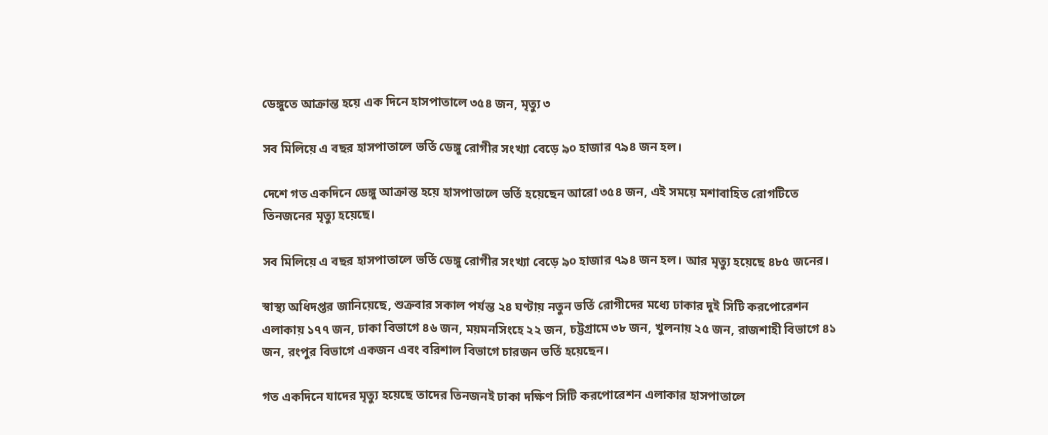ডেঙ্গুতে আক্রান্ত হয়ে এক দিনে হাসপাতালে ৩৫৪ জন, মৃত্যু ৩

সব মিলিয়ে এ বছর হাসপাতালে ভর্তি ডেঙ্গু রোগীর সংখ্যা বেড়ে ৯০ হাজার ৭৯৪ জন হল।

দেশে গত একদিনে ডেঙ্গু আক্রান্ত হয়ে হাসপাতালে ভর্তি হয়েছেন আরো ৩৫৪ জন, এই সময়ে মশাবাহিত রোগটিতে তিনজনের মৃত্যু হয়েছে।

সব মিলিয়ে এ বছর হাসপাতালে ভর্তি ডেঙ্গু রোগীর সংখ্যা বেড়ে ৯০ হাজার ৭৯৪ জন হল। আর মৃত্যু হয়েছে ৪৮৫ জনের।

স্বাস্থ্য অধিদপ্তর জানিয়েছে, শুক্রবার সকাল পর্যন্ত ২৪ ঘণ্টায় নতুন ভর্তি রোগীদের মধ্যে ঢাকার দুই সিটি করপোরেশন এলাকায় ১৭৭ জন, ঢাকা বিভাগে ৪৬ জন, ময়মনসিংহে ২২ জন, চট্টগ্রামে ৩৮ জন, খুলনায় ২৫ জন, রাজশাহী বিভাগে ৪১ জন, রংপুর বিভাগে একজন এবং বরিশাল বিভাগে চারজন ভর্তি হয়েছেন।

গত একদিনে যাদের মৃত্যু হয়েছে তাদের তিনজনই ঢাকা দক্ষিণ সিটি করপোরেশন এলাকার হাসপাতালে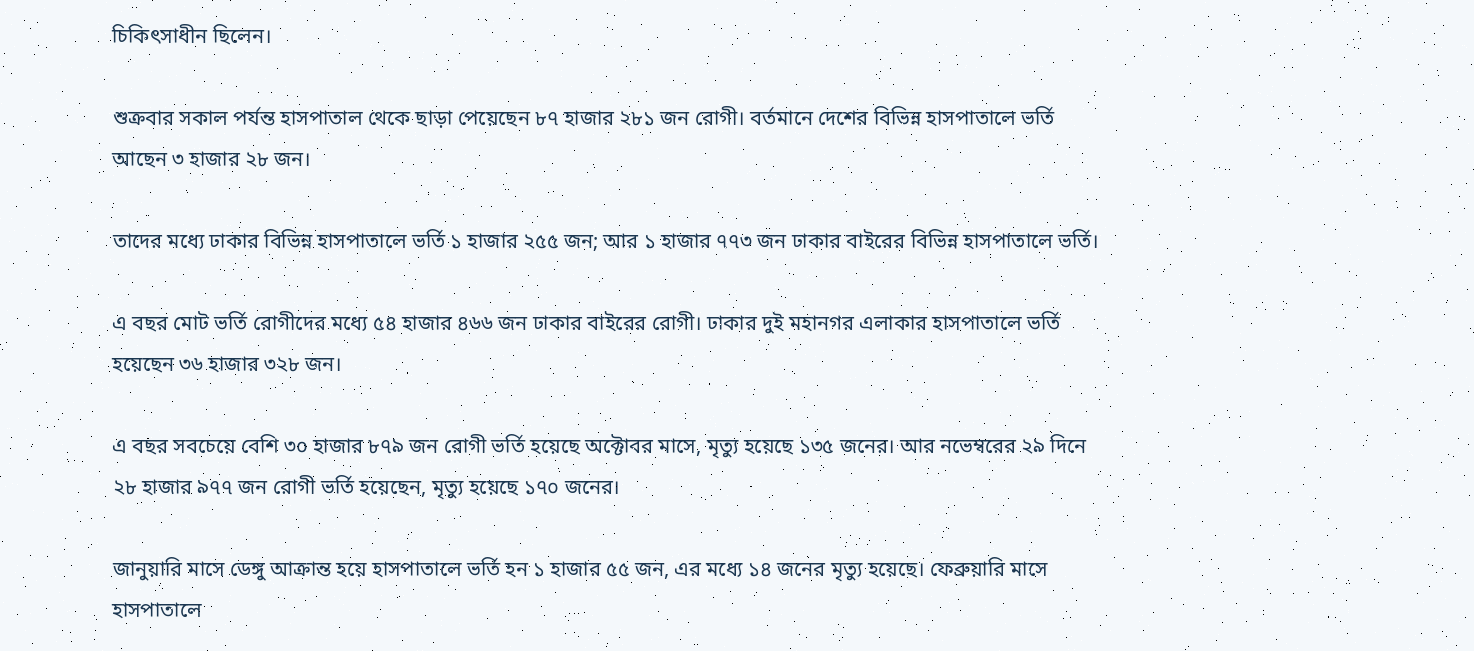চিকিৎসাধীন ছিলেন।

শুক্রবার সকাল পর্যন্ত হাসপাতাল থেকে ছাড়া পেয়েছেন ৮৭ হাজার ২৮১ জন রোগী। বর্তমানে দেশের বিভিন্ন হাসপাতালে ভর্তি আছেন ৩ হাজার ২৮ জন।

তাদের মধ্যে ঢাকার বিভিন্ন হাসপাতালে ভর্তি ১ হাজার ২৫৫ জন; আর ১ হাজার ৭৭৩ জন ঢাকার বাইরের বিভিন্ন হাসপাতালে ভর্তি।

এ বছর মোট ভর্তি রোগীদের মধ্যে ৫৪ হাজার ৪৬৬ জন ঢাকার বাইরের রোগী। ঢাকার দুই মহানগর এলাকার হাসপাতালে ভর্তি হয়েছেন ৩৬ হাজার ৩২৮ জন।

এ বছর সবচেয়ে বেশি ৩০ হাজার ৮৭৯ জন রোগী ভর্তি হয়েছে অক্টোবর মাসে, মৃত্যু হয়েছে ১৩৫ জনের। আর নভেম্বরের ২৯ দিনে ২৮ হাজার ৯৭৭ জন রোগী ভর্তি হয়েছেন, মৃত্যু হয়েছে ১৭০ জনের।

জানুয়ারি মাসে ডেঙ্গু আক্রান্ত হয়ে হাসপাতালে ভর্তি হন ১ হাজার ৫৫ জন, এর মধ্যে ১৪ জনের মৃত্যু হয়েছে। ফেব্রুয়ারি মাসে হাসপাতালে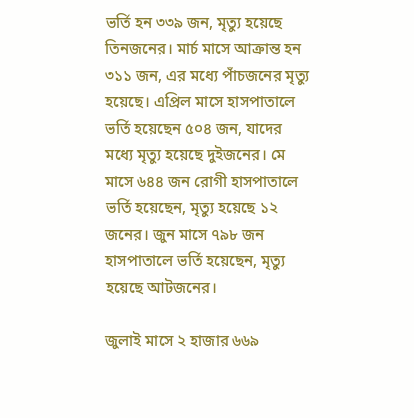ভর্তি হন ৩৩৯ জন, মৃত্যু হয়েছে তিনজনের। মার্চ মাসে আক্রান্ত হন ৩১১ জন, এর মধ্যে পাঁচজনের মৃত্যু হয়েছে। এপ্রিল মাসে হাসপাতালে ভর্তি হয়েছেন ৫০৪ জন, যাদের মধ্যে মৃত্যু হয়েছে দুইজনের। মে মাসে ৬৪৪ জন রোগী হাসপাতালে ভর্তি হয়েছেন, মৃত্যু হয়েছে ১২ জনের। জুন মাসে ৭৯৮ জন হাসপাতালে ভর্তি হয়েছেন, মৃত্যু হয়েছে আটজনের।

জুলাই মাসে ২ হাজার ৬৬৯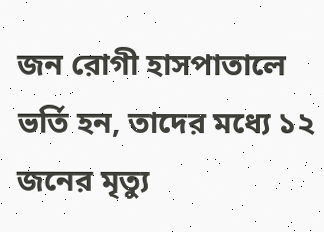জন রোগী হাসপাতালে ভর্তি হন, তাদের মধ্যে ১২ জনের মৃত্যু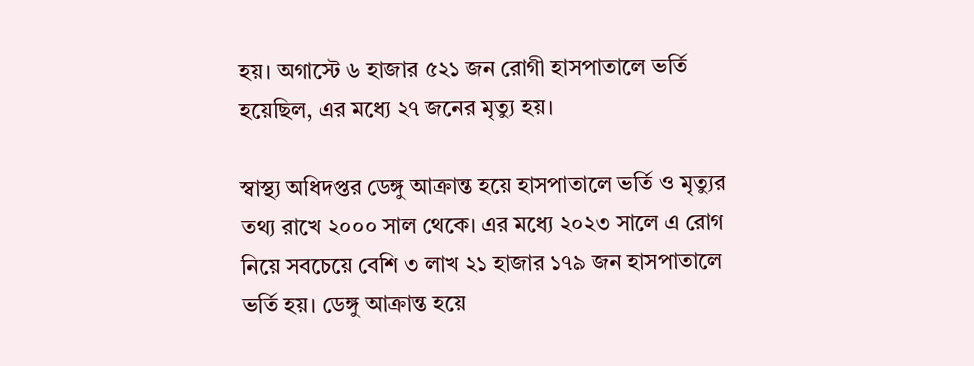হয়। অগাস্টে ৬ হাজার ৫২১ জন রোগী হাসপাতালে ভর্তি হয়েছিল, এর মধ্যে ২৭ জনের মৃত্যু হয়।

স্বাস্থ্য অধিদপ্তর ডেঙ্গু আক্রান্ত হয়ে হাসপাতালে ভর্তি ও মৃত্যুর তথ্য রাখে ২০০০ সাল থেকে। এর মধ্যে ২০২৩ সালে এ রোগ নিয়ে সবচেয়ে বেশি ৩ লাখ ২১ হাজার ১৭৯ জন হাসপাতালে ভর্তি হয়। ডেঙ্গু আক্রান্ত হয়ে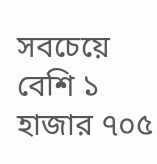সবচেয়ে বেশি ১ হাজার ৭০৫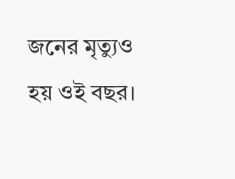জনের মৃত্যুও হয় ওই বছর।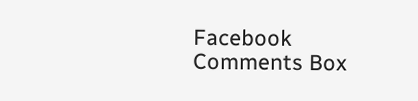Facebook Comments Box